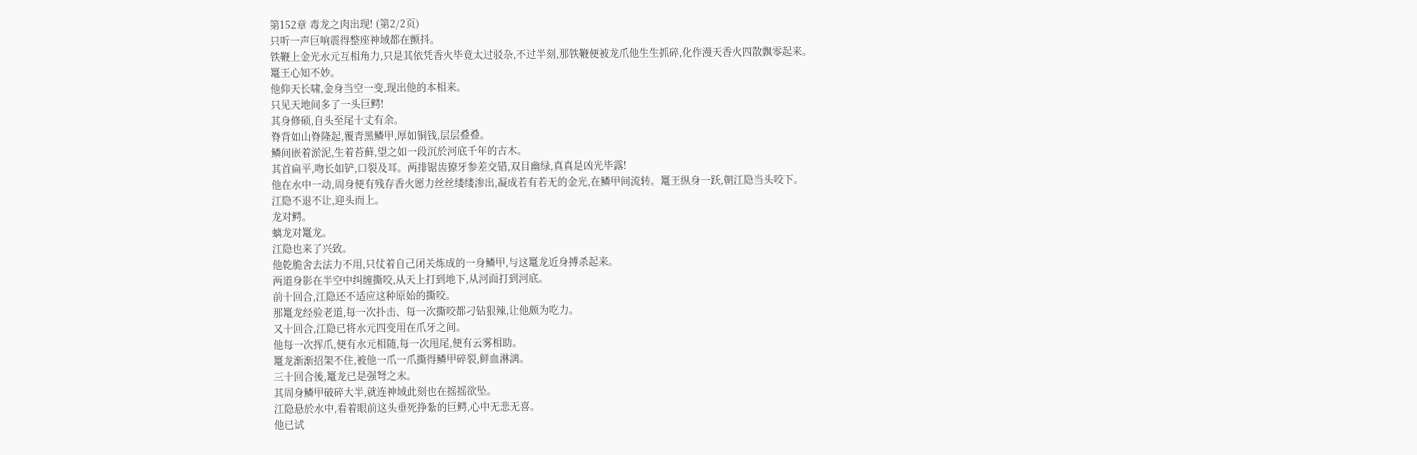第152章 毒龙之肉出现! (第2/2页)
只听一声巨响震得整座神域都在颤抖。
铁鞭上金光水元互相角力,只是其依凭香火毕竟太过驳杂,不过半刻,那铁鞭便被龙爪他生生抓碎,化作漫天香火四散飘零起来。
鼍王心知不妙。
他仰天长啸,金身当空一变,现出他的本相来。
只见天地间多了一头巨鳄!
其身修硕,自头至尾十丈有余。
脊背如山脊隆起,覆青黑鳞甲,厚如铜钱,层层叠叠。
鳞间嵌着淤泥,生着苔藓,望之如一段沉於河底千年的古木。
其首扁平,吻长如铲,口裂及耳。两排锯齿獠牙参差交错,双目幽绿,真真是凶光毕露!
他在水中一动,周身便有残存香火愿力丝丝缕缕渗出,凝成若有若无的金光,在鳞甲间流转。鼍王纵身一跃,朝江隐当头咬下。
江隐不退不让,迎头而上。
龙对鳄。
螭龙对鼍龙。
江隐也来了兴致。
他乾脆舍去法力不用,只仗着自己闭关炼成的一身鳞甲,与这鼍龙近身搏杀起来。
两道身影在半空中纠缠撕咬,从天上打到地下,从河面打到河底。
前十回合,江隐还不适应这种原始的撕咬。
那鼍龙经验老道,每一次扑击、每一次撕咬都刁钻狠辣,让他颇为吃力。
又十回合,江隐已将水元四变用在爪牙之间。
他每一次挥爪,便有水元相随,每一次甩尾,便有云雾相助。
鼍龙渐渐招架不住,被他一爪一爪撕得鳞甲碎裂,鲜血淋漓。
三十回合後,鼍龙已是强弩之末。
其周身鳞甲破碎大半,就连神域此刻也在摇摇欲坠。
江隐悬於水中,看着眼前这头垂死挣紮的巨鳄,心中无悲无喜。
他已试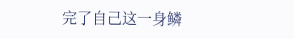完了自己这一身鳞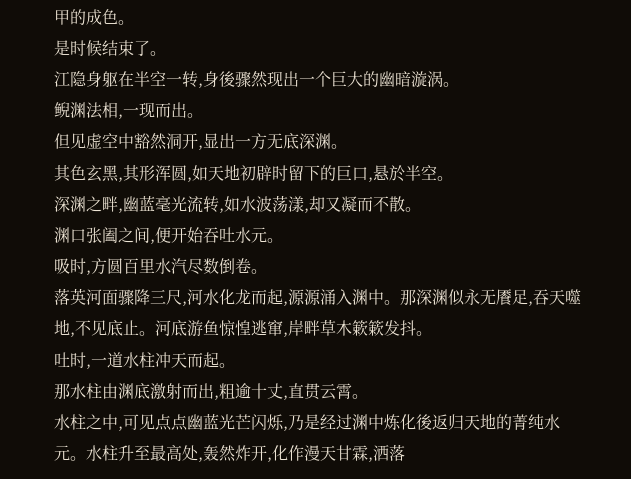甲的成色。
是时候结束了。
江隐身躯在半空一转,身後骤然现出一个巨大的幽暗漩涡。
鲵渊法相,一现而出。
但见虚空中豁然洞开,显出一方无底深渊。
其色玄黑,其形浑圆,如天地初辟时留下的巨口,悬於半空。
深渊之畔,幽蓝毫光流转,如水波荡漾,却又凝而不散。
渊口张阖之间,便开始吞吐水元。
吸时,方圆百里水汽尽数倒卷。
落英河面骤降三尺,河水化龙而起,源源涌入渊中。那深渊似永无餍足,吞天噬地,不见底止。河底游鱼惊惶逃窜,岸畔草木簌簌发抖。
吐时,一道水柱冲天而起。
那水柱由渊底激射而出,粗逾十丈,直贯云霄。
水柱之中,可见点点幽蓝光芒闪烁,乃是经过渊中炼化後返归天地的菁纯水元。水柱升至最高处,轰然炸开,化作漫天甘霖,洒落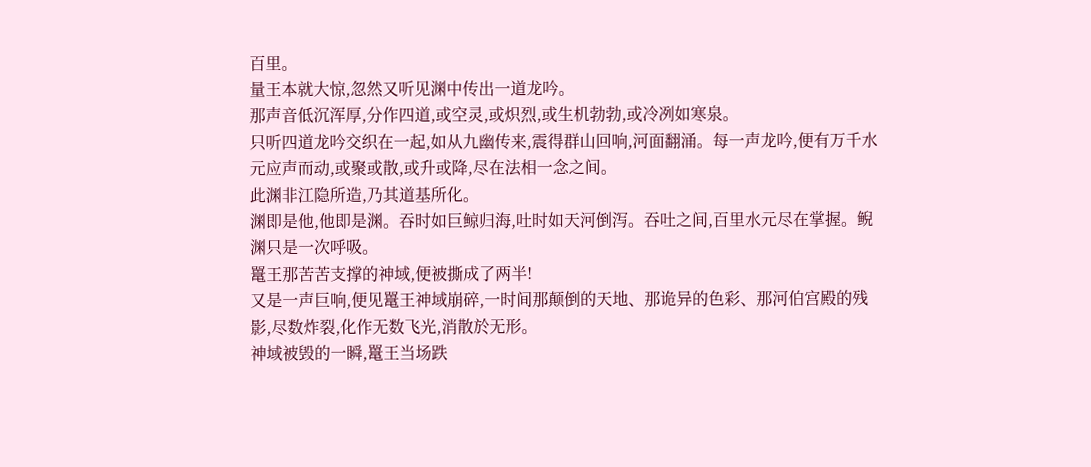百里。
量王本就大惊,忽然又听见渊中传出一道龙吟。
那声音低沉浑厚,分作四道,或空灵,或炽烈,或生机勃勃,或冷冽如寒泉。
只听四道龙吟交织在一起,如从九幽传来,震得群山回响,河面翻涌。每一声龙吟,便有万千水元应声而动,或聚或散,或升或降,尽在法相一念之间。
此渊非江隐所造,乃其道基所化。
渊即是他,他即是渊。吞时如巨鲸归海,吐时如天河倒泻。吞吐之间,百里水元尽在掌握。鲵渊只是一次呼吸。
鼍王那苦苦支撑的神域,便被撕成了两半!
又是一声巨响,便见鼍王神域崩碎,一时间那颠倒的天地、那诡异的色彩、那河伯宫殿的残影,尽数炸裂,化作无数飞光,消散於无形。
神域被毁的一瞬,鼍王当场跌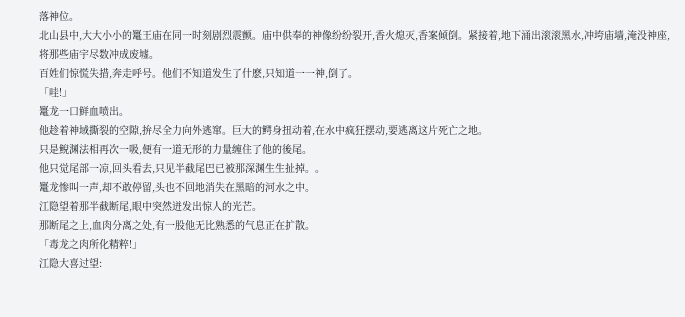落神位。
北山县中,大大小小的鼍王庙在同一时刻剧烈震颤。庙中供奉的神像纷纷裂开,香火熄灭,香案倾倒。紧接着,地下涌出滚滚黑水,冲垮庙墙,淹没神座,将那些庙宇尽数冲成废墟。
百姓们惊慌失措,奔走呼号。他们不知道发生了什麽,只知道一一神,倒了。
「哇!」
鼍龙一口鲜血喷出。
他趁着神域撕裂的空隙,拚尽全力向外逃窜。巨大的鳄身扭动着,在水中疯狂摆动,要逃离这片死亡之地。
只是鲵渊法相再次一吸,便有一道无形的力量缠住了他的後尾。
他只觉尾部一凉,回头看去,只见半截尾巴已被那深渊生生扯掉。。
鼍龙惨叫一声,却不敢停留,头也不回地消失在黑暗的河水之中。
江隐望着那半截断尾,眼中突然迸发出惊人的光芒。
那断尾之上,血肉分离之处,有一股他无比熟悉的气息正在扩散。
「毒龙之肉所化精粹!」
江隐大喜过望: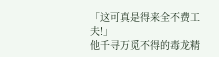「这可真是得来全不费工夫!」
他千寻万觅不得的毒龙精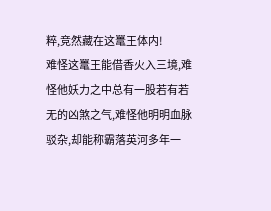粹,竞然藏在这鼍王体内!
难怪这鼍王能借香火入三境,难怪他妖力之中总有一股若有若无的凶煞之气,难怪他明明血脉驳杂,却能称霸落英河多年一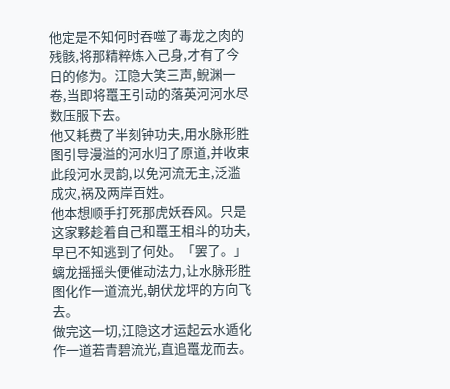他定是不知何时吞噬了毒龙之肉的残骸,将那精粹炼入己身,才有了今日的修为。江隐大笑三声,鲵渊一卷,当即将鼍王引动的落英河河水尽数压服下去。
他又耗费了半刻钟功夫,用水脉形胜图引导漫溢的河水归了原道,并收束此段河水灵韵,以免河流无主,泛滥成灾,祸及两岸百姓。
他本想顺手打死那虎妖吞风。只是这家夥趁着自己和鼍王相斗的功夫,早已不知逃到了何处。「罢了。」螭龙摇摇头便催动法力,让水脉形胜图化作一道流光,朝伏龙坪的方向飞去。
做完这一切,江隐这才运起云水遁化作一道若青碧流光,直追鼍龙而去。